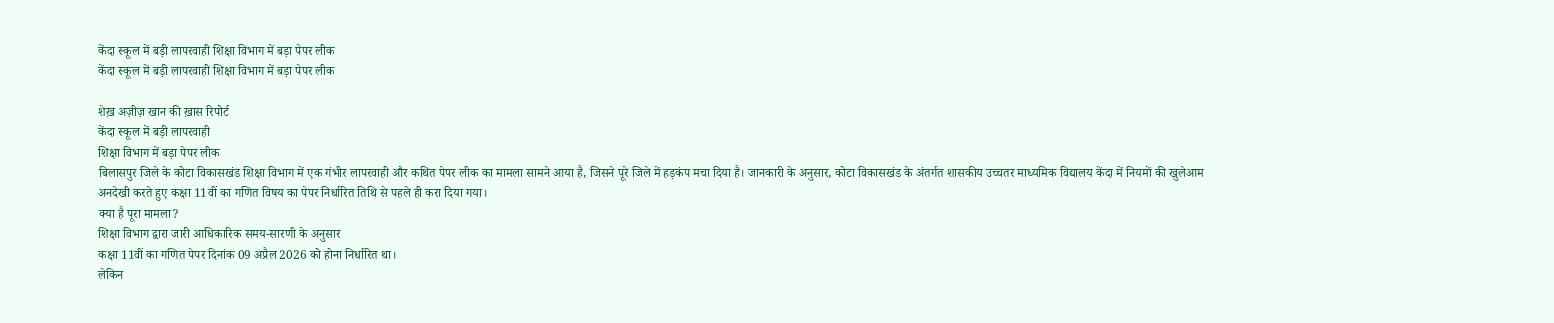केंदा स्कूल में बड़ी लापरवाही शिक्षा विभाग में बड़ा पेपर लीक
केंदा स्कूल में बड़ी लापरवाही शिक्षा विभाग में बड़ा पेपर लीक

शेख़ अज़ीज़ खान की ख़ास रिपोर्ट
केंदा स्कूल में बड़ी लापरवाही
शिक्षा विभाग में बड़ा पेपर लीक
बिलासपुर जिले के कोटा विकासखंड शिक्षा विभाग में एक गंभीर लापरवाही और कथित पेपर लीक का मामला सामने आया है, जिसने पूरे जिले में हड़कंप मचा दिया है। जानकारी के अनुसार, कोटा विकासखंड के अंतर्गत शासकीय उच्चतर माध्यमिक विद्यालय केंदा में नियमों की खुलेआम अनदेखी करते हुए कक्षा 11वीं का गणित विषय का पेपर निर्धारित तिथि से पहले ही करा दिया गया।
क्या है पूरा मामला?
शिक्षा विभाग द्वारा जारी आधिकारिक समय-सारणी के अनुसार
कक्षा 11वीं का गणित पेपर दिनांक 09 अप्रैल 2026 को होना निर्धारित था।
लेकिन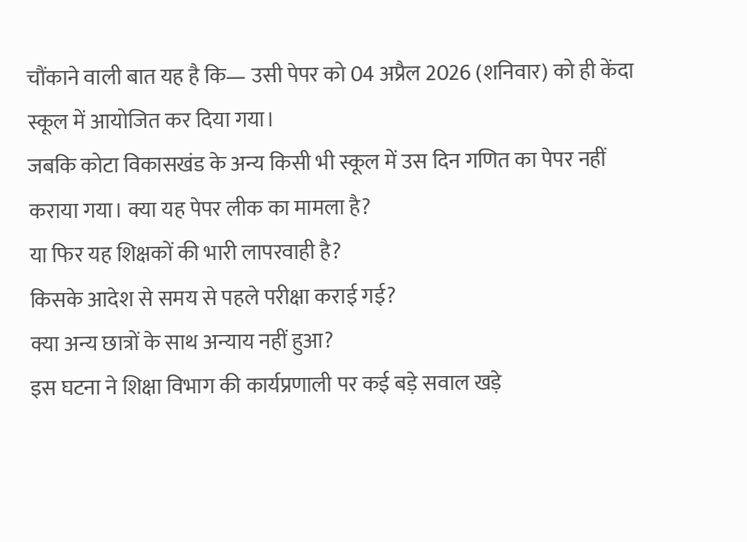चौंकाने वाली बात यह है कि— उसी पेपर को 04 अप्रैल 2026 (शनिवार) को ही केंदा स्कूल में आयोजित कर दिया गया।
जबकि कोटा विकासखंड के अन्य किसी भी स्कूल में उस दिन गणित का पेपर नहीं कराया गया। क्या यह पेपर लीक का मामला है?
या फिर यह शिक्षकों की भारी लापरवाही है?
किसके आदेश से समय से पहले परीक्षा कराई गई?
क्या अन्य छात्रों के साथ अन्याय नहीं हुआ?
इस घटना ने शिक्षा विभाग की कार्यप्रणाली पर कई बड़े सवाल खड़े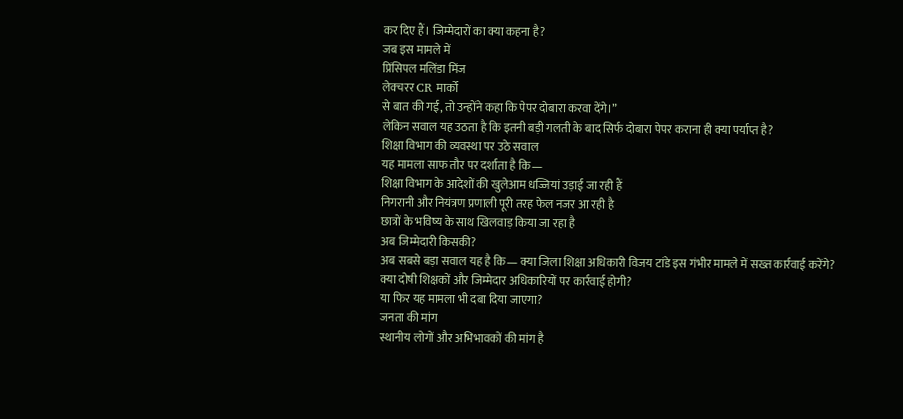कर दिए हैं। जिम्मेदारों का क्या कहना है?
जब इस मामले में
प्रिंसिपल मलिंडा मिंज
लेक्चरर CR मार्को
से बात की गई, तो उन्होंने कहा कि पेपर दोबारा करवा देंगे।”
लेकिन सवाल यह उठता है कि इतनी बड़ी गलती के बाद सिर्फ दोबारा पेपर कराना ही क्या पर्याप्त है?
शिक्षा विभाग की व्यवस्था पर उठे सवाल
यह मामला साफ तौर पर दर्शाता है कि—
शिक्षा विभाग के आदेशों की खुलेआम धज्जियां उड़ाई जा रही हैं
निगरानी और नियंत्रण प्रणाली पूरी तरह फेल नजर आ रही है
छात्रों के भविष्य के साथ खिलवाड़ किया जा रहा है
अब जिम्मेदारी किसकी?
अब सबसे बड़ा सवाल यह है कि— क्या जिला शिक्षा अधिकारी विजय टांडे इस गंभीर मामले में सख्त कार्रवाई करेंगे?
क्या दोषी शिक्षकों और जिम्मेदार अधिकारियों पर कार्रवाई होगी?
या फिर यह मामला भी दबा दिया जाएगा?
जनता की मांग
स्थानीय लोगों और अभिभावकों की मांग है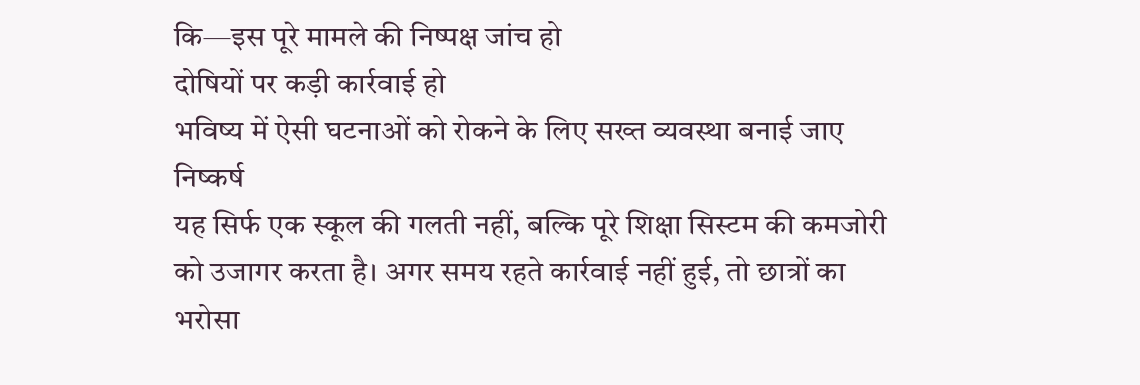कि—इस पूरे मामले की निष्पक्ष जांच हो
दोषियों पर कड़ी कार्रवाई हो
भविष्य में ऐसी घटनाओं को रोकने के लिए सख्त व्यवस्था बनाई जाए निष्कर्ष
यह सिर्फ एक स्कूल की गलती नहीं, बल्कि पूरे शिक्षा सिस्टम की कमजोरी को उजागर करता है। अगर समय रहते कार्रवाई नहीं हुई, तो छात्रों का भरोसा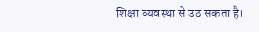शिक्षा व्यवस्था से उठ सकता है।